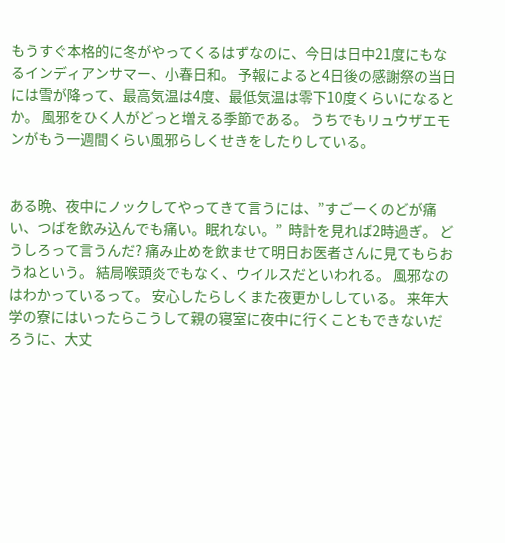もうすぐ本格的に冬がやってくるはずなのに、今日は日中21度にもなるインディアンサマー、小春日和。 予報によると4日後の感謝祭の当日には雪が降って、最高気温は4度、最低気温は零下10度くらいになるとか。 風邪をひく人がどっと増える季節である。 うちでもリュウザエモンがもう一週間くらい風邪らしくせきをしたりしている。


ある晩、夜中にノックしてやってきて言うには、”すごーくのどが痛い、つばを飲み込んでも痛い。眠れない。”  時計を見れば2時過ぎ。 どうしろって言うんだ? 痛み止めを飲ませて明日お医者さんに見てもらおうねという。 結局喉頭炎でもなく、ウイルスだといわれる。 風邪なのはわかっているって。 安心したらしくまた夜更かししている。 来年大学の寮にはいったらこうして親の寝室に夜中に行くこともできないだろうに、大丈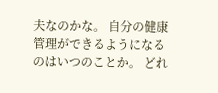夫なのかな。 自分の健康管理ができるようになるのはいつのことか。 どれ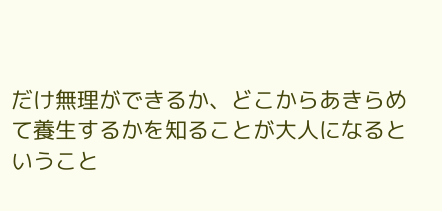だけ無理ができるか、どこからあきらめて養生するかを知ることが大人になるということ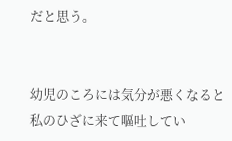だと思う。


幼児のころには気分が悪くなると私のひざに来て嘔吐してい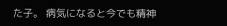た子。 病気になると今でも精神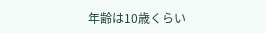年齢は10歳くらい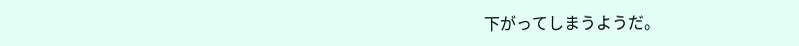下がってしまうようだ。